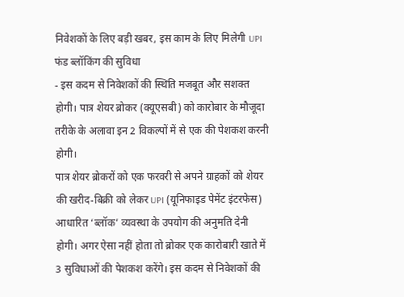निवेशकों के लिए बड़ी खबर, इस काम के लिए मिलेगी UPI फंड ब्लॉकिंग की सुविधा
- इस कदम से निवेशकों की स्थिति मजबूत और सशक्त होगी। पात्र शेयर ब्रोकर (क्यूएसबी) को कारोबार के मौजूदा तरीके के अलावा इन 2 विकल्पों में से एक की पेशकश करनी होगी।
पात्र शेयर ब्रोकरों को एक फरवरी से अपने ग्राहकों को शेयर की खरीद-बिक्री को लेकर UPI (यूनिफाइड पेमेंट इंटरफेस) आधारित ‘ब्लॉक’ व्यवस्था के उपयोग की अनुमति देनी होगी। अगर ऐसा नहीं होता तो ब्रोकर एक कारोबारी खाते में 3 सुविधाओं की पेशकश करेंगे। इस कदम से निवेशकों की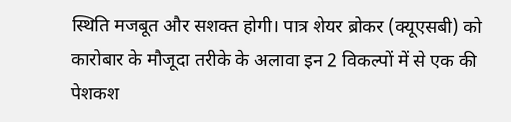स्थिति मजबूत और सशक्त होगी। पात्र शेयर ब्रोकर (क्यूएसबी) को कारोबार के मौजूदा तरीके के अलावा इन 2 विकल्पों में से एक की पेशकश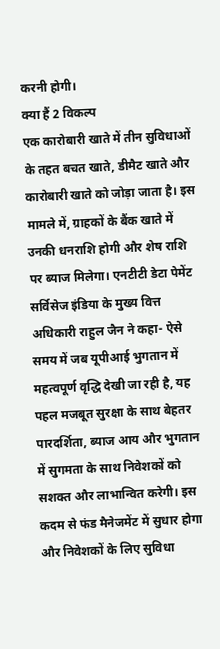करनी होगी।
क्या हैं 2 विकल्प
एक कारोबारी खाते में तीन सुविधाओं के तहत बचत खाते, डीमैट खाते और कारोबारी खाते को जोड़ा जाता है। इस मामले में, ग्राहकों के बैंक खाते में उनकी धनराशि होगी और शेष राशि पर ब्याज मिलेगा। एनटीटी डेटा पेमेंट सर्विसेज इंडिया के मुख्य वित्त अधिकारी राहुल जैन ने कहा- ऐसे समय में जब यूपीआई भुगतान में महत्वपूर्ण वृद्धि देखी जा रही है, यह पहल मजबूत सुरक्षा के साथ बेहतर पारदर्शिता, ब्याज आय और भुगतान में सुगमता के साथ निवेशकों को सशक्त और लाभान्वित करेगी। इस कदम से फंड मैनेजमेंट में सुधार होगा और निवेशकों के लिए सुविधा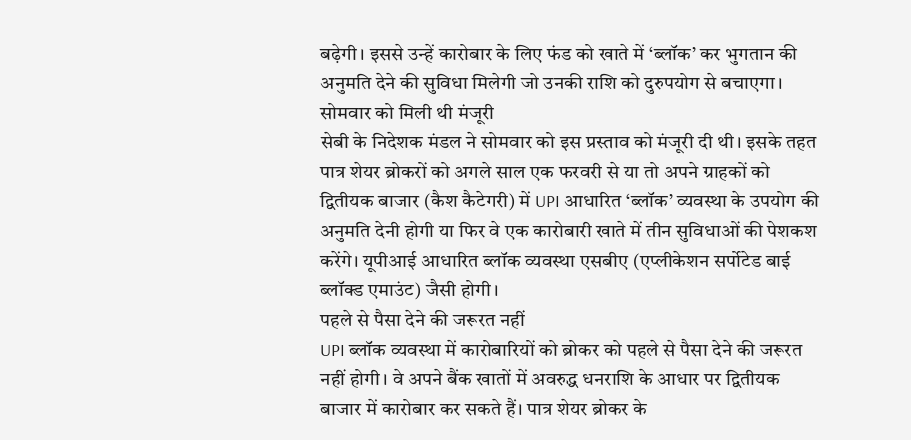बढ़ेगी। इससे उन्हें कारोबार के लिए फंड को खाते में ‘ब्लॉक’ कर भुगतान की अनुमति देने की सुविधा मिलेगी जो उनकी राशि को दुरुपयोग से बचाएगा।
सोमवार को मिली थी मंजूरी
सेबी के निदेशक मंडल ने सोमवार को इस प्रस्ताव को मंजूरी दी थी। इसके तहत पात्र शेयर ब्रोकरों को अगले साल एक फरवरी से या तो अपने ग्राहकों को द्वितीयक बाजार (कैश कैटेगरी) में UPI आधारित ‘ब्लॉक’ व्यवस्था के उपयोग की अनुमति देनी होगी या फिर वे एक कारोबारी खाते में तीन सुविधाओं की पेशकश करेंगे। यूपीआई आधारित ब्लॉक व्यवस्था एसबीए (एप्लीकेशन सर्पोटेड बाई ब्लॉक्ड एमाउंट) जैसी होगी।
पहले से पैसा देने की जरूरत नहीं
UPI ब्लॉक व्यवस्था में कारोबारियों को ब्रोकर को पहले से पैसा देने की जरूरत नहीं होगी। वे अपने बैंक खातों में अवरुद्ध धनराशि के आधार पर द्वितीयक बाजार में कारोबार कर सकते हैं। पात्र शेयर ब्रोकर के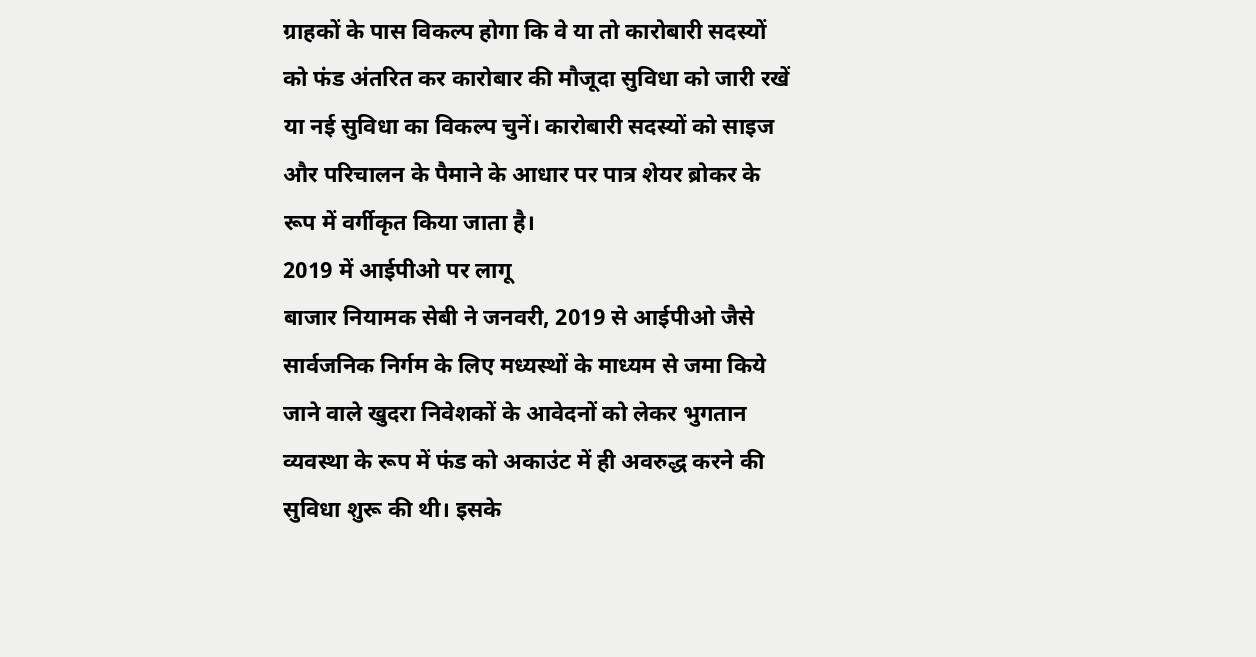ग्राहकों के पास विकल्प होगा कि वे या तो कारोबारी सदस्यों को फंड अंतरित कर कारोबार की मौजूदा सुविधा को जारी रखें या नई सुविधा का विकल्प चुनें। कारोबारी सदस्यों को साइज और परिचालन के पैमाने के आधार पर पात्र शेयर ब्रोकर के रूप में वर्गीकृत किया जाता है।
2019 में आईपीओ पर लागू
बाजार नियामक सेबी ने जनवरी, 2019 से आईपीओ जैसे सार्वजनिक निर्गम के लिए मध्यस्थों के माध्यम से जमा किये जाने वाले खुदरा निवेशकों के आवेदनों को लेकर भुगतान व्यवस्था के रूप में फंड को अकाउंट में ही अवरुद्ध करने की सुविधा शुरू की थी। इसके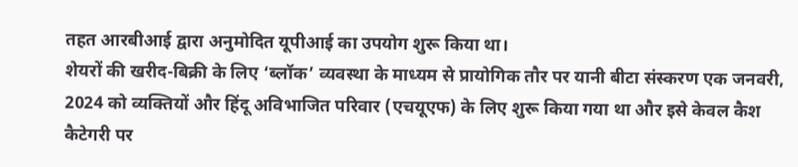तहत आरबीआई द्वारा अनुमोदित यूपीआई का उपयोग शुरू किया था।
शेयरों की खरीद-बिक्री के लिए ‘ब्लॉक’ व्यवस्था के माध्यम से प्रायोगिक तौर पर यानी बीटा संस्करण एक जनवरी, 2024 को व्यक्तियों और हिंदू अविभाजित परिवार (एचयूएफ) के लिए शुरू किया गया था और इसे केवल कैश कैटेगरी पर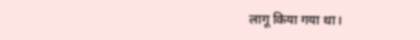लागू किया गया था।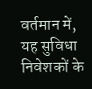वर्तमान में, यह सुविधा निवेशकों के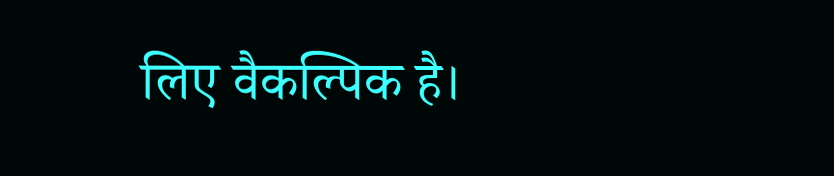लिए वैकल्पिक है।